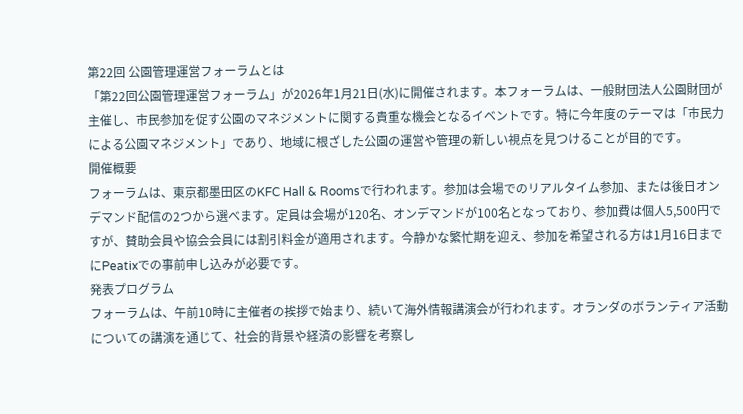第22回 公園管理運営フォーラムとは
「第22回公園管理運営フォーラム」が2026年1月21日(水)に開催されます。本フォーラムは、一般財団法人公園財団が主催し、市民参加を促す公園のマネジメントに関する貴重な機会となるイベントです。特に今年度のテーマは「市民力による公園マネジメント」であり、地域に根ざした公園の運営や管理の新しい視点を見つけることが目的です。
開催概要
フォーラムは、東京都墨田区のKFC Hall & Roomsで行われます。参加は会場でのリアルタイム参加、または後日オンデマンド配信の2つから選べます。定員は会場が120名、オンデマンドが100名となっており、参加費は個人5,500円ですが、賛助会員や協会会員には割引料金が適用されます。今静かな繁忙期を迎え、参加を希望される方は1月16日までにPeatixでの事前申し込みが必要です。
発表プログラム
フォーラムは、午前10時に主催者の挨拶で始まり、続いて海外情報講演会が行われます。オランダのボランティア活動についての講演を通じて、社会的背景や経済の影響を考察し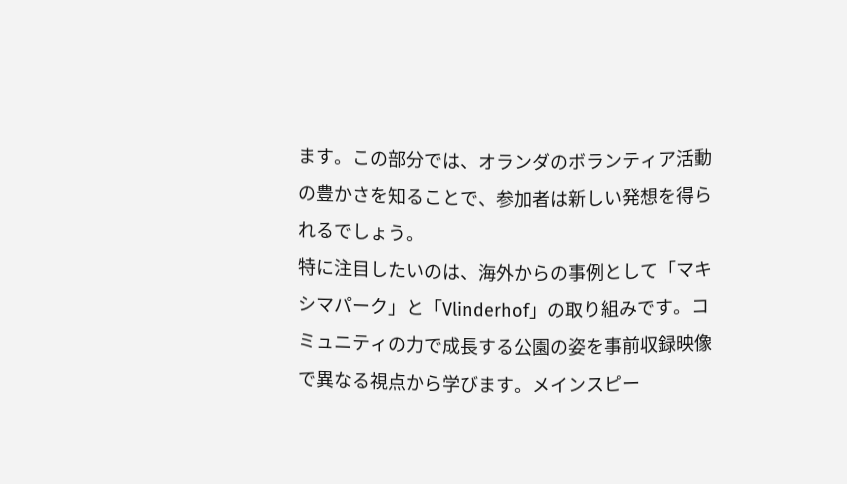ます。この部分では、オランダのボランティア活動の豊かさを知ることで、参加者は新しい発想を得られるでしょう。
特に注目したいのは、海外からの事例として「マキシマパーク」と「Vlinderhof」の取り組みです。コミュニティの力で成長する公園の姿を事前収録映像で異なる視点から学びます。メインスピー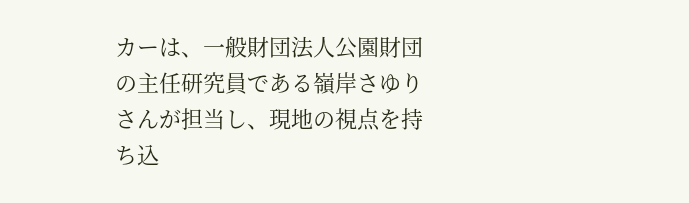カーは、一般財団法人公園財団の主任研究員である嶺岸さゆりさんが担当し、現地の視点を持ち込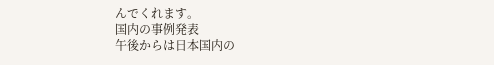んでくれます。
国内の事例発表
午後からは日本国内の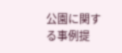公園に関する事例提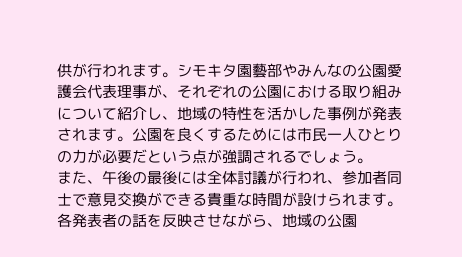供が行われます。シモキタ園藝部やみんなの公園愛護会代表理事が、それぞれの公園における取り組みについて紹介し、地域の特性を活かした事例が発表されます。公園を良くするためには市民一人ひとりの力が必要だという点が強調されるでしょう。
また、午後の最後には全体討議が行われ、参加者同士で意見交換ができる貴重な時間が設けられます。各発表者の話を反映させながら、地域の公園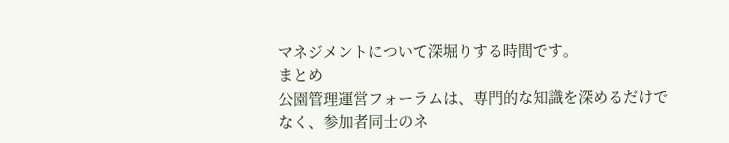マネジメントについて深堀りする時間です。
まとめ
公園管理運営フォーラムは、専門的な知識を深めるだけでなく、参加者同士のネ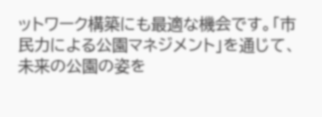ットワーク構築にも最適な機会です。「市民力による公園マネジメント」を通じて、未来の公園の姿を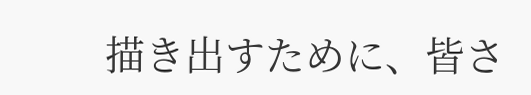描き出すために、皆さ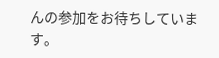んの参加をお待ちしています。